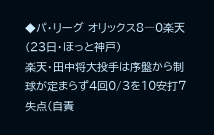◆パ・リーグ オリックス8―0楽天(23日・ほっと神戸)
楽天・田中将大投手は序盤から制球が定まらず4回0/3を10安打7失点(自責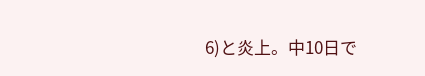6)と炎上。中10日で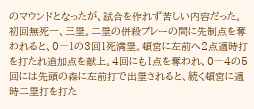のマウンドとなったが、試合を作れず苦しい内容だった。
初回無死一、三塁。二塁の併殺プレーの間に先制点を奪われると、0―1の3回1死満塁。頓宮に左前へ2点適時打を打たれ追加点を献上。4回にも1点を奪われ、0―4の5回には先頭の森に左前打で出塁されると、続く頓宮に適時二塁打を打た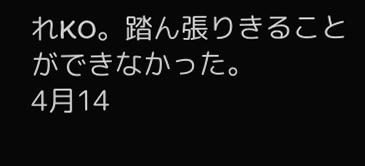れKO。踏ん張りきることができなかった。
4月14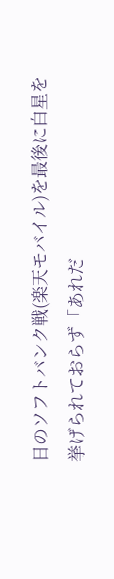日のソフトバンク戦(楽天モバイル)を最後に白星を挙げられておらず「あれだ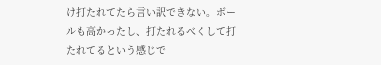け打たれてたら言い訳できない。ボールも高かったし、打たれるべくして打たれてるという感じで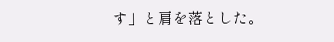す」と肩を落とした。